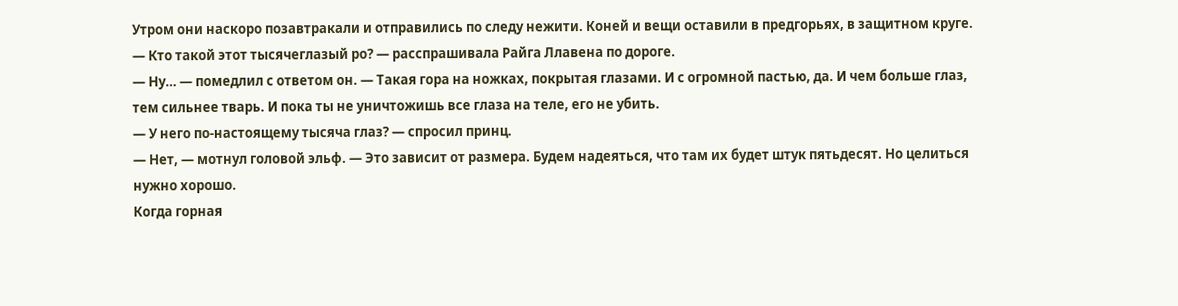Утром они наскоро позавтракали и отправились по следу нежити. Коней и вещи оставили в предгорьях, в защитном круге.
— Кто такой этот тысячеглазый ро? — расспрашивала Райга Ллавена по дороге.
— Ну… — помедлил с ответом он. — Такая гора на ножках, покрытая глазами. И с огромной пастью, да. И чем больше глаз, тем сильнее тварь. И пока ты не уничтожишь все глаза на теле, его не убить.
— У него по-настоящему тысяча глаз? — спросил принц.
— Нет, — мотнул головой эльф. — Это зависит от размера. Будем надеяться, что там их будет штук пятьдесят. Но целиться нужно хорошо.
Когда горная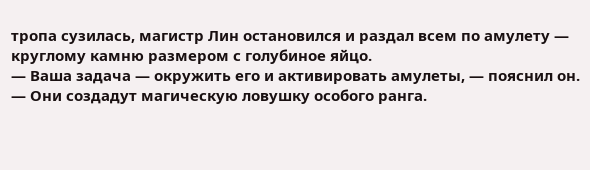тропа сузилась, магистр Лин остановился и раздал всем по амулету — круглому камню размером с голубиное яйцо.
— Ваша задача — окружить его и активировать амулеты, — пояснил он. — Они создадут магическую ловушку особого ранга.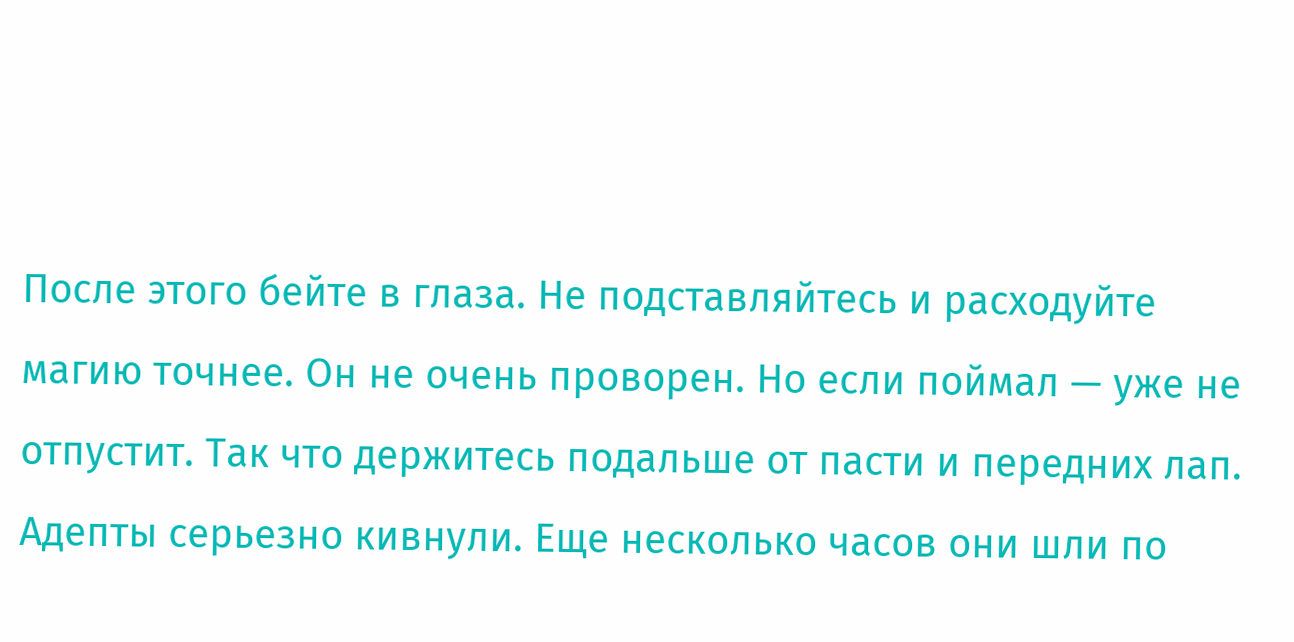После этого бейте в глаза. Не подставляйтесь и расходуйте магию точнее. Он не очень проворен. Но если поймал — уже не отпустит. Так что держитесь подальше от пасти и передних лап.
Адепты серьезно кивнули. Еще несколько часов они шли по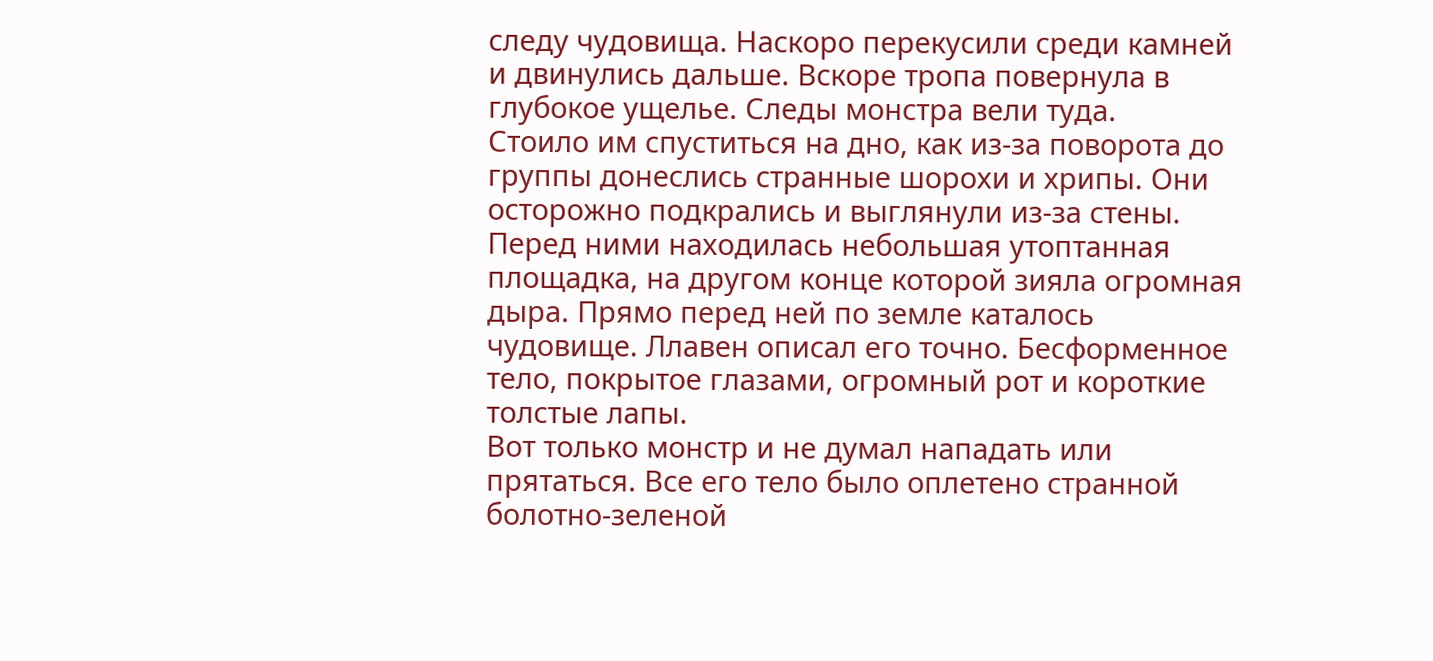следу чудовища. Наскоро перекусили среди камней и двинулись дальше. Вскоре тропа повернула в глубокое ущелье. Следы монстра вели туда.
Стоило им спуститься на дно, как из-за поворота до группы донеслись странные шорохи и хрипы. Они осторожно подкрались и выглянули из-за стены.
Перед ними находилась небольшая утоптанная площадка, на другом конце которой зияла огромная дыра. Прямо перед ней по земле каталось чудовище. Ллавен описал его точно. Бесформенное тело, покрытое глазами, огромный рот и короткие толстые лапы.
Вот только монстр и не думал нападать или прятаться. Все его тело было оплетено странной болотно-зеленой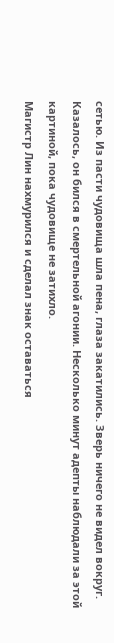сетью. Из пасти чудовища шла пена, глаза закатились. Зверь ничего не видел вокруг. Казалось, он бился в смертельной агонии. Несколько минут адепты наблюдали за этой картиной, пока чудовище не затихло.
Магистр Лин нахмурился и сделал знак оставаться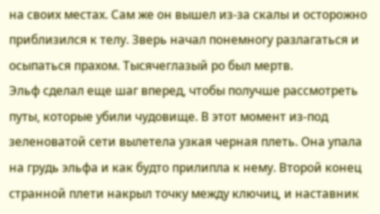на своих местах. Сам же он вышел из-за скалы и осторожно приблизился к телу. Зверь начал понемногу разлагаться и осыпаться прахом. Тысячеглазый ро был мертв.
Эльф сделал еще шаг вперед, чтобы получше рассмотреть путы, которые убили чудовище. В этот момент из-под зеленоватой сети вылетела узкая черная плеть. Она упала на грудь эльфа и как будто прилипла к нему. Второй конец странной плети накрыл точку между ключиц, и наставник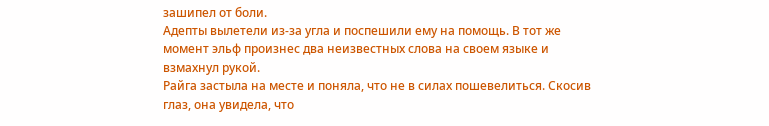зашипел от боли.
Адепты вылетели из-за угла и поспешили ему на помощь. В тот же момент эльф произнес два неизвестных слова на своем языке и взмахнул рукой.
Райга застыла на месте и поняла, что не в силах пошевелиться. Скосив глаз, она увидела, что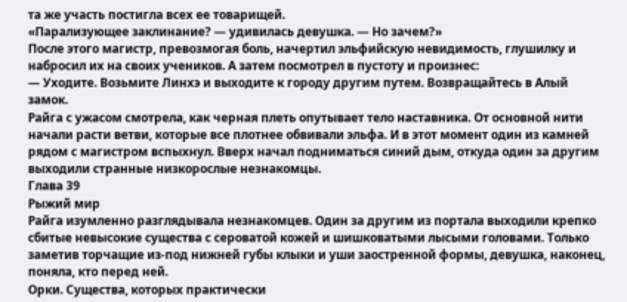та же участь постигла всех ее товарищей.
«Парализующее заклинание? — удивилась девушка. — Но зачем?»
После этого магистр, превозмогая боль, начертил эльфийскую невидимость, глушилку и набросил их на своих учеников. А затем посмотрел в пустоту и произнес:
— Уходите. Возьмите Линхэ и выходите к городу другим путем. Возвращайтесь в Алый замок.
Райга с ужасом смотрела, как черная плеть опутывает тело наставника. От основной нити начали расти ветви, которые все плотнее обвивали эльфа. И в этот момент один из камней рядом с магистром вспыхнул. Вверх начал подниматься синий дым, откуда один за другим выходили странные низкорослые незнакомцы.
Глава 39
Рыжий мир
Райга изумленно разглядывала незнакомцев. Один за другим из портала выходили крепко сбитые невысокие существа с сероватой кожей и шишковатыми лысыми головами. Только заметив торчащие из-под нижней губы клыки и уши заостренной формы, девушка, наконец, поняла, кто перед ней.
Орки. Существа, которых практически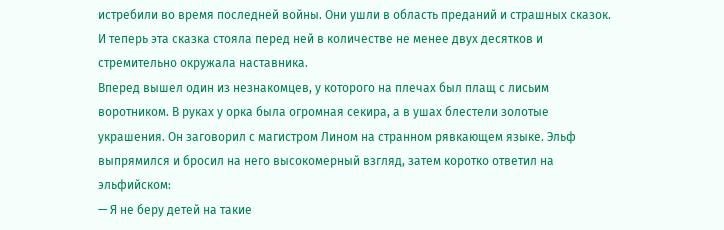истребили во время последней войны. Они ушли в область преданий и страшных сказок. И теперь эта сказка стояла перед ней в количестве не менее двух десятков и стремительно окружала наставника.
Вперед вышел один из незнакомцев, у которого на плечах был плащ с лисьим воротником. В руках у орка была огромная секира, а в ушах блестели золотые украшения. Он заговорил с магистром Лином на странном рявкающем языке. Эльф выпрямился и бросил на него высокомерный взгляд, затем коротко ответил на эльфийском:
— Я не беру детей на такие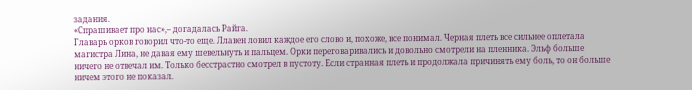задания.
«Спрашивает про нас»,– догадалась Райга.
Главарь орков говорил что-то еще. Ллавен ловил каждое его слово и, похоже, все понимал. Черная плеть все сильнее оплетала магистра Лина, не давая ему шевельнуть и пальцем. Орки переговаривались и довольно смотрели на пленника. Эльф больше ничего не отвечал им. Только бесстрастно смотрел в пустоту. Если странная плеть и продолжала причинять ему боль, то он больше ничем этого не показал.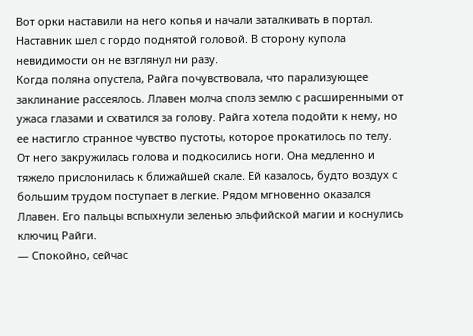Вот орки наставили на него копья и начали заталкивать в портал. Наставник шел с гордо поднятой головой. В сторону купола невидимости он не взглянул ни разу.
Когда поляна опустела, Райга почувствовала, что парализующее заклинание рассеялось. Ллавен молча сполз землю с расширенными от ужаса глазами и схватился за голову. Райга хотела подойти к нему, но ее настигло странное чувство пустоты, которое прокатилось по телу. От него закружилась голова и подкосились ноги. Она медленно и тяжело прислонилась к ближайшей скале. Ей казалось, будто воздух с большим трудом поступает в легкие. Рядом мгновенно оказался Ллавен. Его пальцы вспыхнули зеленью эльфийской магии и коснулись ключиц Райги.
— Спокойно, сейчас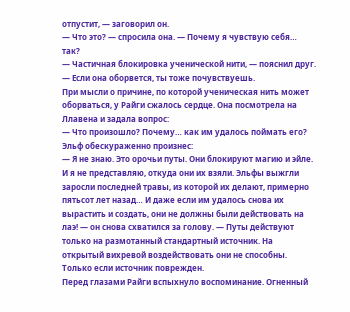отпустит, — заговорил он.
— Что это? — спросила она. — Почему я чувствую себя… так?
— Частичная блокировка ученической нити, — пояснил друг. — Если она оборвется, ты тоже почувствуешь.
При мысли о причине, по которой ученическая нить может оборваться, у Райги сжалось сердце. Она посмотрела на Ллавена и задала вопрос:
— Что произошло? Почему… как им удалось поймать его?
Эльф обескураженно произнес:
— Я не знаю. Это орочьи путы. Они блокируют магию и эйле. И я не представляю, откуда они их взяли. Эльфы выжгли заросли последней травы, из которой их делают, примерно пятьсот лет назад… И даже если им удалось снова их вырастить и создать, они не должны были действовать на лаэ! — он снова схватился за голову. — Путы действуют только на размотанный стандартный источник. На открытый вихревой воздействовать они не способны. Только если источник поврежден.
Перед глазами Райги вспыхнуло воспоминание. Огненный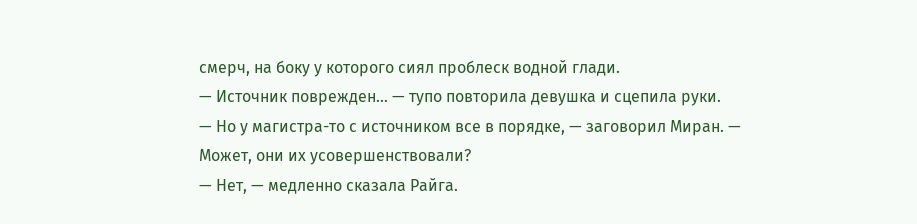смерч, на боку у которого сиял проблеск водной глади.
— Источник поврежден… — тупо повторила девушка и сцепила руки.
— Но у магистра-то с источником все в порядке, — заговорил Миран. — Может, они их усовершенствовали?
— Нет, — медленно сказала Райга.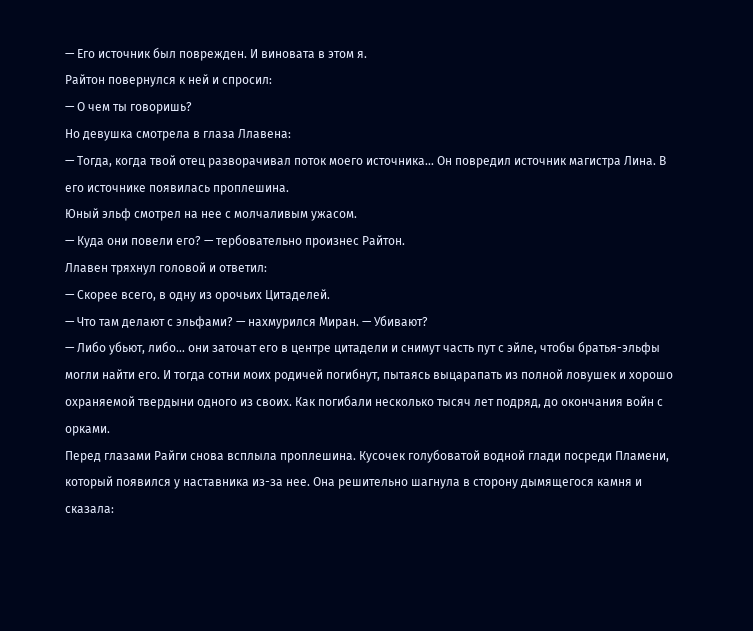— Его источник был поврежден. И виновата в этом я.
Райтон повернулся к ней и спросил:
— О чем ты говоришь?
Но девушка смотрела в глаза Ллавена:
— Тогда, когда твой отец разворачивал поток моего источника… Он повредил источник магистра Лина. В его источнике появилась проплешина.
Юный эльф смотрел на нее с молчаливым ужасом.
— Куда они повели его? — тербовательно произнес Райтон.
Ллавен тряхнул головой и ответил:
— Скорее всего, в одну из орочьих Цитаделей.
— Что там делают с эльфами? — нахмурился Миран. — Убивают?
— Либо убьют, либо… они заточат его в центре цитадели и снимут часть пут с эйле, чтобы братья-эльфы могли найти его. И тогда сотни моих родичей погибнут, пытаясь выцарапать из полной ловушек и хорошо охраняемой твердыни одного из своих. Как погибали несколько тысяч лет подряд, до окончания войн с орками.
Перед глазами Райги снова всплыла проплешина. Кусочек голубоватой водной глади посреди Пламени, который появился у наставника из-за нее. Она решительно шагнула в сторону дымящегося камня и сказала: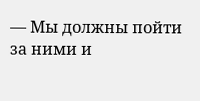— Мы должны пойти за ними и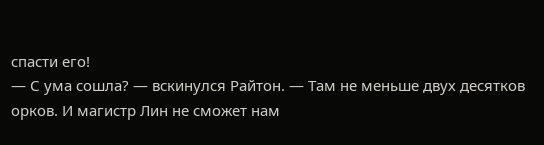спасти его!
— С ума сошла? — вскинулся Райтон. — Там не меньше двух десятков орков. И магистр Лин не сможет нам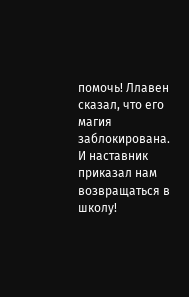помочь! Ллавен сказал, что его магия заблокирована. И наставник приказал нам возвращаться в школу!